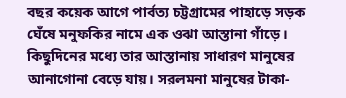বছর কয়েক আগে পার্বত্য চট্টগ্রামের পাহাড়ে সড়ক ঘেঁষে মনুফকির নামে এক ওঝা আস্তানা গাঁড়ে। কিছুদিনের মধ্যে তার আস্তানায় সাধারণ মানুষের আনাগোনা বেড়ে যায়। সরলমনা মানুষের টাকা-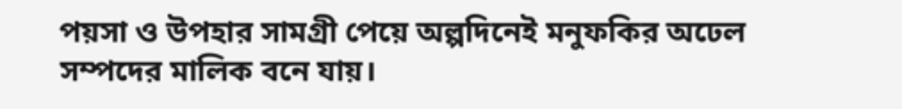পয়সা ও উপহার সামগ্রী পেয়ে অল্পদিনেই মনুফকির অঢেল সম্পদের মালিক বনে যায়।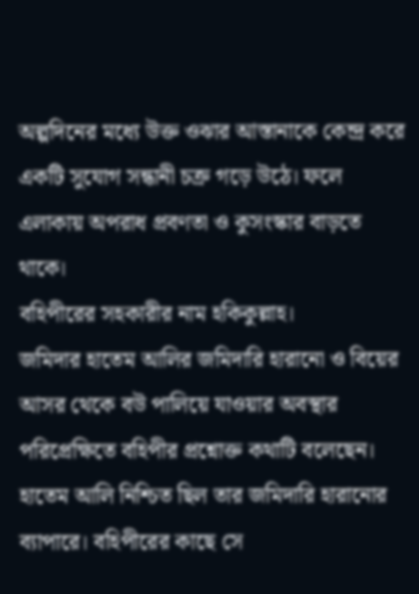অল্পদিনের মধ্যে উক্ত ওঝার আস্তানাকে কেন্দ্র করে একটি সুযোগ সন্ধানী চক্র গড়ে উঠে। ফলে এলাকায় অপরাধ প্রবণতা ও কুসংস্কার বাড়তে থাকে।
বহিপীরের সহকারীর নাম হকিকুল্লাহ।
জমিদার হাতেম আলির জমিদারি হারানো ও বিয়ের আসর থেকে বউ পালিয়ে যাওয়ার অবস্থার পরিপ্রেক্ষিতে বহিপীর প্রশ্নোক্ত কথাটি বলেছেন।
হাতেম আলি নিশ্চিত ছিল তার জমিদারি হারানোর ব্যাপারে। বহিপীরের কাছে সে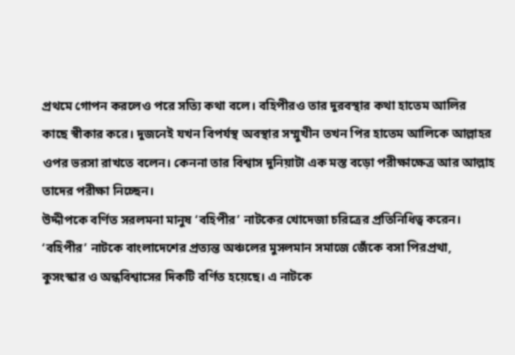প্রথমে গোপন করলেও পরে সত্যি কথা বলে। বহিপীরও তার দুরবস্থার কথা হাতেম আলির কাছে স্বীকার করে। দুজনেই যখন বিপর্যস্থ অবস্থার সম্মুখীন তখন পির হাতেম আলিকে আল্লাহর ওপর ভরসা রাখতে বলেন। কেননা তার বিশ্বাস দুনিয়াটা এক মস্ত বড়ো পরীক্ষাক্ষেত্র আর আল্লাহ তাদের পরীক্ষা নিচ্ছেন।
উদ্দীপকে বর্ণিত সরলমনা মানুষ ‘বহিপীর’ নাটকের খোদেজা চরিত্রের প্রতিনিধিত্ব করেন।
‘বহিপীর’ নাটকে বাংলাদেশের প্রত্যন্ত অঞ্চলের মুসলমান সমাজে জেঁকে বসা পিরপ্রথা, কুসংস্কার ও অন্ধবিশ্বাসের দিকটি বর্ণিত হয়েছে। এ নাটকে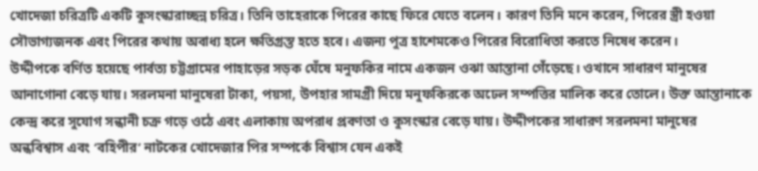খোদেজা চরিত্রটি একটি কুসংস্কারাচ্ছন্ন চরিত্র। তিনি তাহেরাকে পিরের কাছে ফিরে যেতে বলেন। কারণ তিনি মনে করেন, পিরের স্ত্রী হওয়া সৌভাগ্যজনক এবং পিরের কথায় অবাধ্য হলে ক্ষতিগ্রস্ত হতে হবে। এজন্য পুত্র হাশেমকেও পিরের বিরোধিতা করতে নিষেধ করেন।
উদ্দীপকে বর্ণিত হয়েছে পার্বত্য চট্টগ্রামের পাহাড়ের সড়ক ঘেঁষে মনুফকির নামে একজন ওঝা আস্তানা গেঁড়েছে। ওখানে সাধারণ মানুষের আনাগোনা বেড়ে যায়। সরলমনা মানুষেরা টাকা, পয়সা, উপহার সামগ্রী দিয়ে মনুফকিরকে অঢেল সম্পত্তির মালিক করে তোলে। উক্ত আস্তানাকে কেন্দ্র করে সুযোগ সন্ধানী চক্র গড়ে ওঠে এবং এলাকায় অপরাধ প্রবণতা ও কুসংস্কার বেড়ে যায়। উদ্দীপকের সাধারণ সরলমনা মানুষের অন্ধবিশ্বাস এবং ‘বহিপীর’ নাটকের খোদেজার পির সম্পর্কে বিশ্বাস যেন একই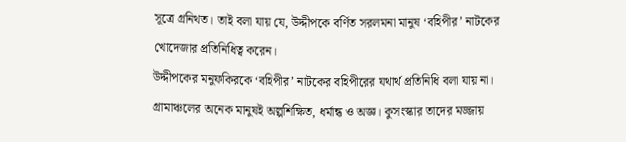সূত্রে গ্রনিথত। তাই বলা যায় যে, উদ্দীপকে বর্ণিত সরলমনা মানুষ ‘বহিপীর’ নাটকের খোদেজার প্রতিনিধিত্ব করেন।
উদ্দীপকের মনুফকিরকে ‘বহিপীর’ নাটকের বহিপীরের যথার্থ প্রতিনিধি বলা যায় না।
গ্রামাঞ্চলের অনেক মানুষই অল্পশিক্ষিত, ধর্মান্ধ ও অজ্ঞ। কুসংস্কার তাদের মজ্জায়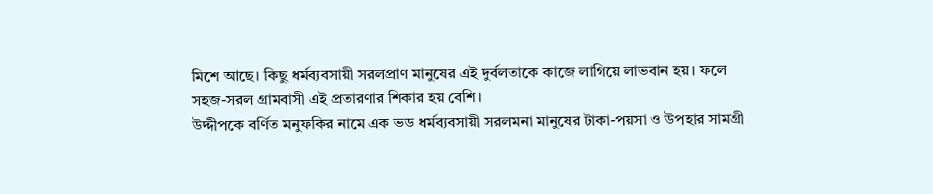মিশে আছে। কিছু ধর্মব্যবসায়ী সরলপ্রাণ মানুষের এই দুর্বলতাকে কাজে লাগিয়ে লাভবান হয়। ফলে সহজ-সরল গ্রামবাসী এই প্রতারণার শিকার হয় বেশি।
উদ্দীপকে বর্ণিত মনুফকির নামে এক ভড ধর্মব্যবসায়ী সরলমনা মানুষের টাকা-পয়সা ও উপহার সামগ্রী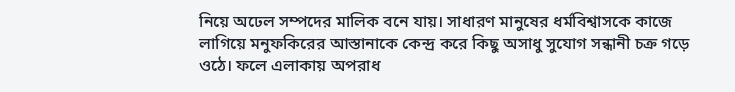নিয়ে অঢেল সম্পদের মালিক বনে যায়। সাধারণ মানুষের ধর্মবিশ্বাসকে কাজে লাগিয়ে মনুফকিরের আস্তানাকে কেন্দ্র করে কিছু অসাধু সুযোগ সন্ধানী চক্র গড়ে ওঠে। ফলে এলাকায় অপরাধ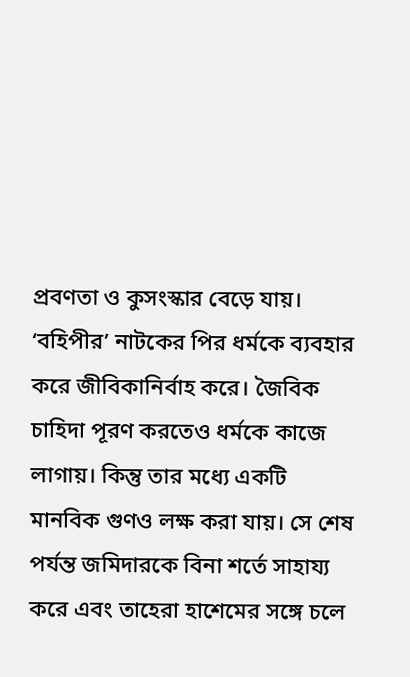প্রবণতা ও কুসংস্কার বেড়ে যায়।
‘বহিপীর’ নাটকের পির ধর্মকে ব্যবহার করে জীবিকানির্বাহ করে। জৈবিক চাহিদা পূরণ করতেও ধর্মকে কাজে লাগায়। কিন্তু তার মধ্যে একটি মানবিক গুণও লক্ষ করা যায়। সে শেষ পর্যন্ত জমিদারকে বিনা শর্তে সাহায্য করে এবং তাহেরা হাশেমের সঙ্গে চলে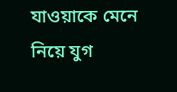যাওয়াকে মেনে নিয়ে যুগ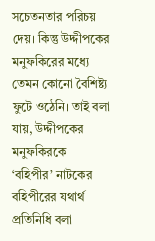সচেতনতার পরিচয় দেয়। কিন্তু উদ্দীপকের মনুফকিরের মধ্যে তেমন কোনো বৈশিষ্ট্য ফুটে ওঠেনি। তাই বলা যায়, উদ্দীপকের মনুফকিরকে ‘বহিপীর’ নাটকের বহিপীরের যথার্থ প্রতিনিধি বলা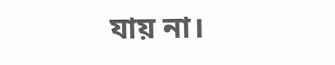যায় না।